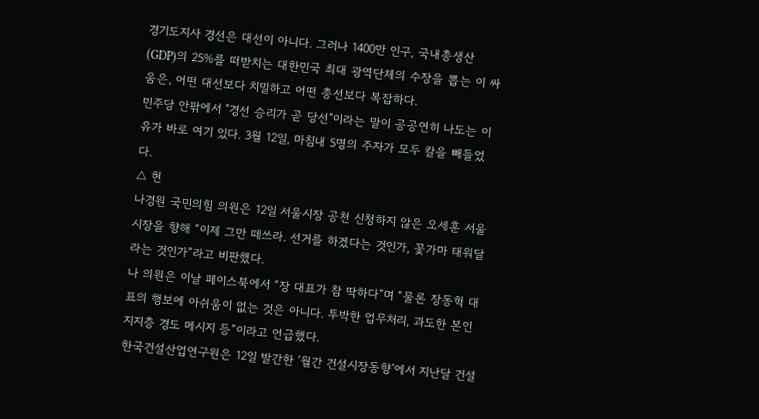경기도지사 경선은 대선이 아니다. 그러나 1400만 인구, 국내총생산(GDP)의 25%를 떠받치는 대한민국 최대 광역단체의 수장을 뽑는 이 싸움은, 어떤 대선보다 치밀하고 어떤 총선보다 복잡하다.
민주당 안팎에서 "경선 승리가 곧 당선"이라는 말이 공공연히 나도는 이유가 바로 여기 있다. 3월 12일, 마침내 5명의 주자가 모두 칼을 빼들었다.
△ 현
나경원 국민의힘 의원은 12일 서울시장 공천 신청하지 않은 오세훈 서울시장을 향해 “이제 그만 떼쓰라. 선거를 하겠다는 것인가, 꽃가마 태워달라는 것인가”라고 비판했다.
나 의원은 이날 페이스북에서 “장 대표가 참 딱하다”며 “물론 장동혁 대표의 행보에 아쉬움이 없는 것은 아니다. 투박한 업무처리, 과도한 본인 지지층 경도 메시지 등”이라고 언급했다.
한국건설산업연구원은 12일 발간한 ‘월간 건설시장동향’에서 지난달 건설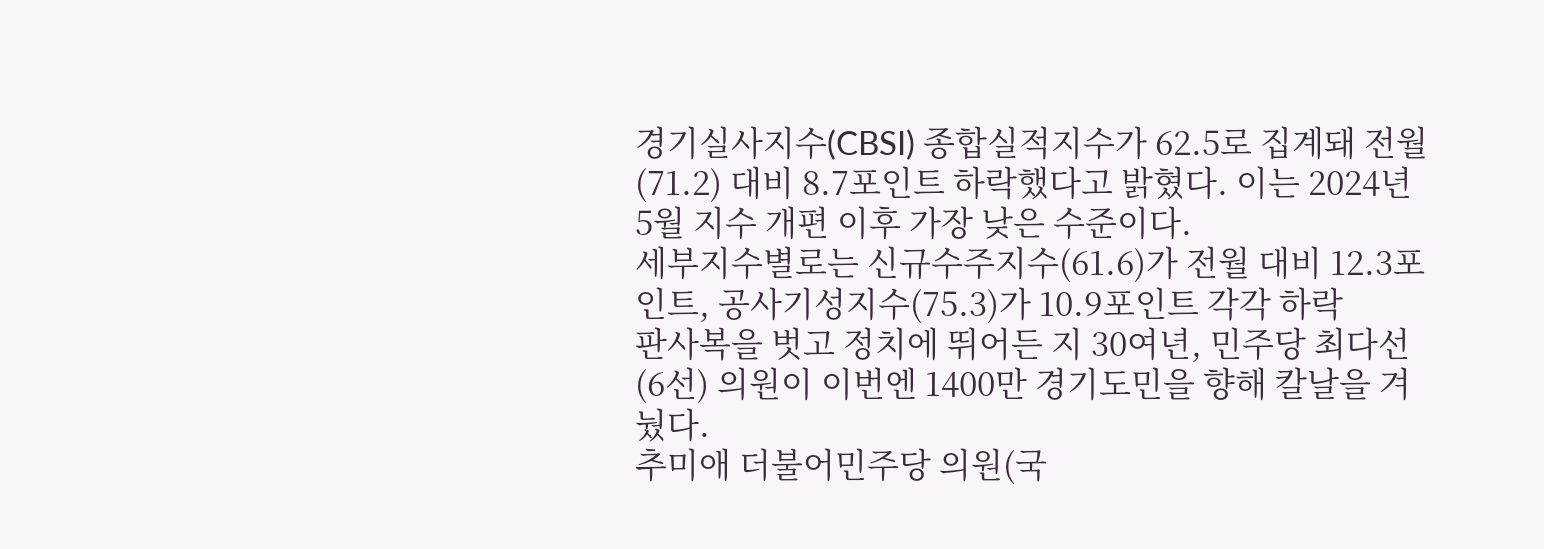경기실사지수(CBSI) 종합실적지수가 62.5로 집계돼 전월(71.2) 대비 8.7포인트 하락했다고 밝혔다. 이는 2024년 5월 지수 개편 이후 가장 낮은 수준이다.
세부지수별로는 신규수주지수(61.6)가 전월 대비 12.3포인트, 공사기성지수(75.3)가 10.9포인트 각각 하락
판사복을 벗고 정치에 뛰어든 지 30여년, 민주당 최다선(6선) 의원이 이번엔 1400만 경기도민을 향해 칼날을 겨눴다.
추미애 더불어민주당 의원(국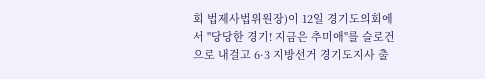회 법제사법위원장)이 12일 경기도의회에서 "당당한 경기! 지금은 추미애"를 슬로건으로 내걸고 6·3 지방선거 경기도지사 출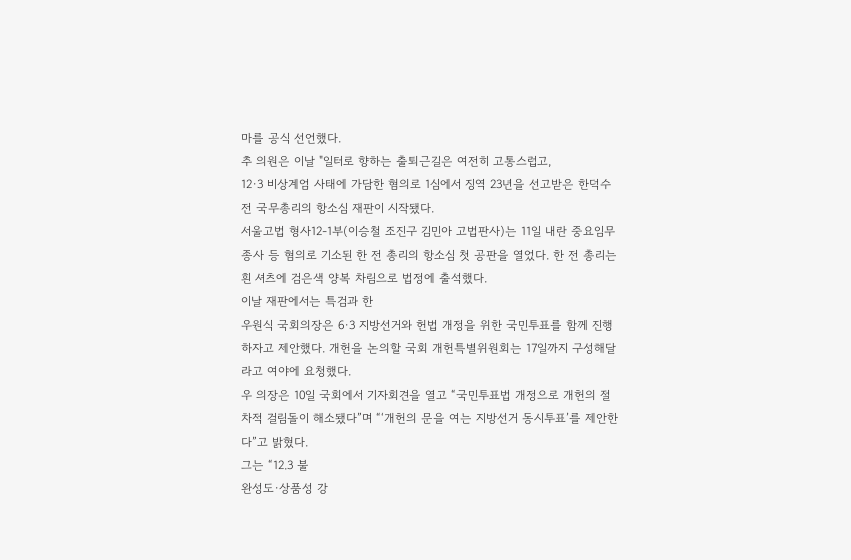마를 공식 선언했다.
추 의원은 이날 "일터로 향하는 출퇴근길은 여전히 고통스럽고,
12·3 비상계엄 사태에 가담한 혐의로 1심에서 징역 23년을 선고받은 한덕수 전 국무총리의 항소심 재판이 시작됐다.
서울고법 형사12-1부(이승철 조진구 김민아 고법판사)는 11일 내란 중요임무 종사 등 혐의로 기소된 한 전 총리의 항소심 첫 공판을 열었다. 한 전 총리는 흰 셔츠에 검은색 양복 차림으로 법정에 출석했다.
이날 재판에서는 특검과 한
우원식 국회의장은 6·3 지방선거와 헌법 개정을 위한 국민투표를 함께 진행하자고 제안했다. 개헌을 논의할 국회 개헌특별위원회는 17일까지 구성해달라고 여야에 요청했다.
우 의장은 10일 국회에서 기자회견을 열고 “국민투표법 개정으로 개헌의 절차적 걸림돌이 해소됐다”며 “‘개헌의 문을 여는 지방선거 동시투표’를 제안한다”고 밝혔다.
그는 “12.3 불
완성도·상품성 강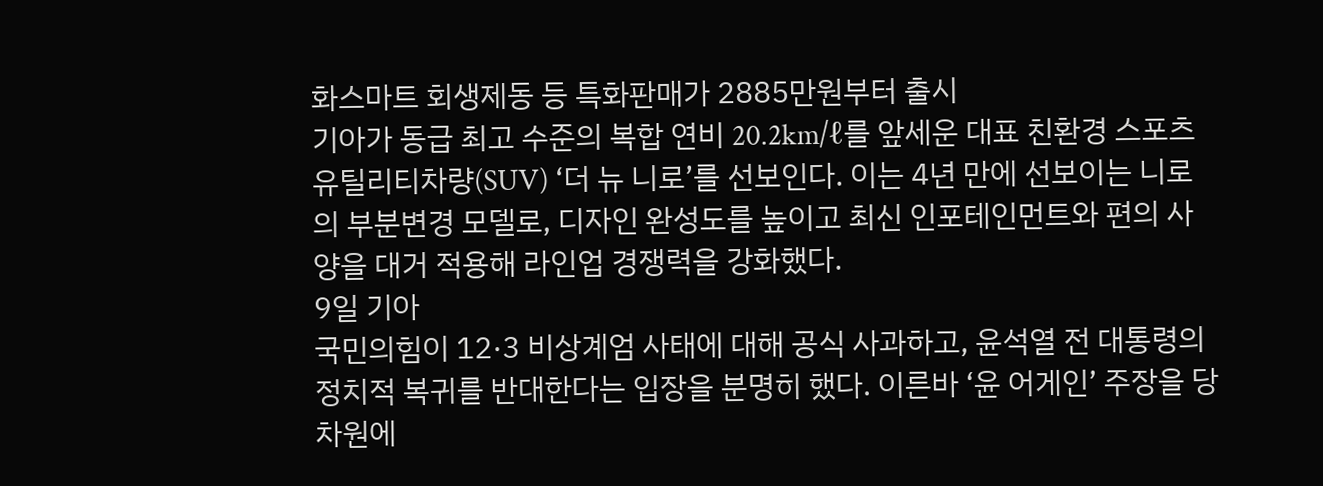화스마트 회생제동 등 특화판매가 2885만원부터 출시
기아가 동급 최고 수준의 복합 연비 20.2km/ℓ를 앞세운 대표 친환경 스포츠유틸리티차량(SUV) ‘더 뉴 니로’를 선보인다. 이는 4년 만에 선보이는 니로의 부분변경 모델로, 디자인 완성도를 높이고 최신 인포테인먼트와 편의 사양을 대거 적용해 라인업 경쟁력을 강화했다.
9일 기아
국민의힘이 12·3 비상계엄 사태에 대해 공식 사과하고, 윤석열 전 대통령의 정치적 복귀를 반대한다는 입장을 분명히 했다. 이른바 ‘윤 어게인’ 주장을 당 차원에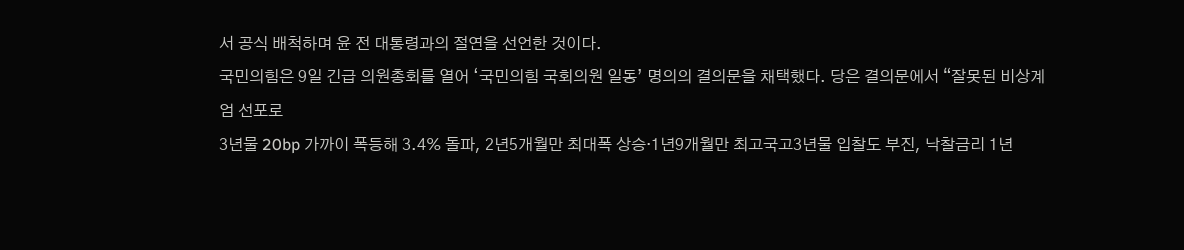서 공식 배척하며 윤 전 대통령과의 절연을 선언한 것이다.
국민의힘은 9일 긴급 의원총회를 열어 ‘국민의힘 국회의원 일동’ 명의의 결의문을 채택했다. 당은 결의문에서 “잘못된 비상계엄 선포로
3년물 20bp 가까이 폭등해 3.4% 돌파, 2년5개월만 최대폭 상승·1년9개월만 최고국고3년물 입찰도 부진, 낙찰금리 1년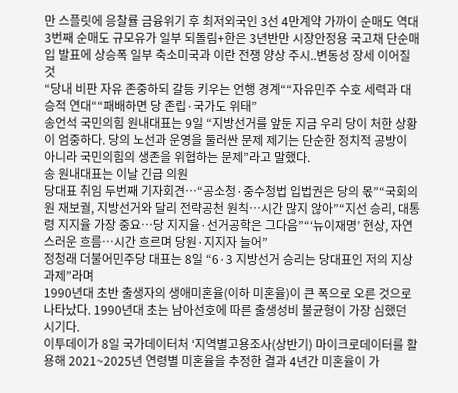만 스플릿에 응찰률 금융위기 후 최저외국인 3선 4만계약 가까이 순매도 역대 3번째 순매도 규모유가 일부 되돌림+한은 3년반만 시장안정용 국고채 단순매입 발표에 상승폭 일부 축소미국과 이란 전쟁 양상 주시..변동성 장세 이어질 것
“당내 비판 자유 존중하되 갈등 키우는 언행 경계““자유민주 수호 세력과 대승적 연대““패배하면 당 존립·국가도 위태”
송언석 국민의힘 원내대표는 9일 “지방선거를 앞둔 지금 우리 당이 처한 상황이 엄중하다. 당의 노선과 운영을 둘러싼 문제 제기는 단순한 정치적 공방이 아니라 국민의힘의 생존을 위협하는 문제”라고 말했다.
송 원내대표는 이날 긴급 의원
당대표 취임 두번째 기자회견…“공소청·중수청법 입법권은 당의 몫”“국회의원 재보궐, 지방선거와 달리 전략공천 원칙…시간 많지 않아”“지선 승리, 대통령 지지율 가장 중요…당 지지율·선거공학은 그다음”“‘뉴이재명’ 현상, 자연스러운 흐름…시간 흐르며 당원·지지자 늘어”
정청래 더불어민주당 대표는 8일 “6·3 지방선거 승리는 당대표인 저의 지상과제”라며
1990년대 초반 출생자의 생애미혼율(이하 미혼율)이 큰 폭으로 오른 것으로 나타났다. 1990년대 초는 남아선호에 따른 출생성비 불균형이 가장 심했던 시기다.
이투데이가 8일 국가데이터처 ‘지역별고용조사(상반기) 마이크로데이터를 활용해 2021~2025년 연령별 미혼율을 추정한 결과 4년간 미혼율이 가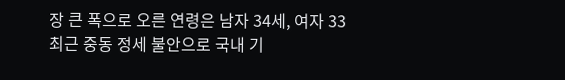장 큰 폭으로 오른 연령은 남자 34세, 여자 33
최근 중동 정세 불안으로 국내 기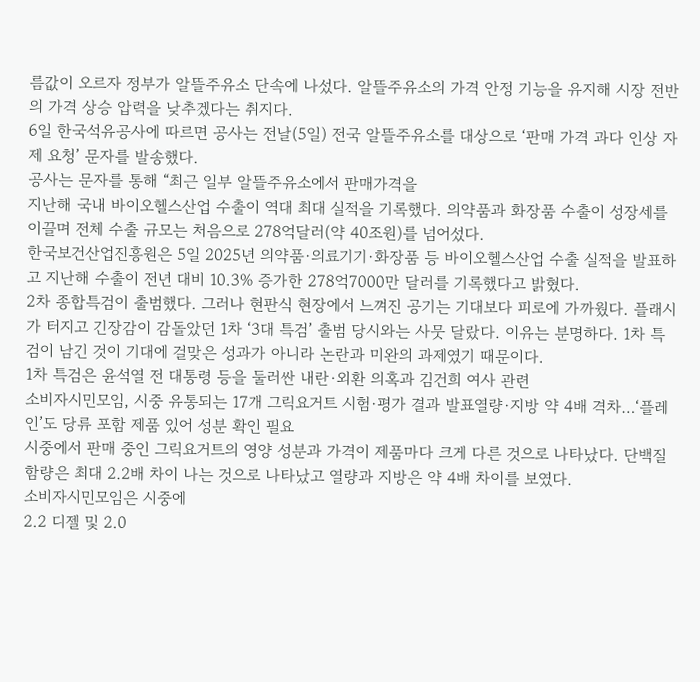름값이 오르자 정부가 알뜰주유소 단속에 나섰다. 알뜰주유소의 가격 안정 기능을 유지해 시장 전반의 가격 상승 압력을 낮추겠다는 취지다.
6일 한국석유공사에 따르면 공사는 전날(5일) 전국 알뜰주유소를 대상으로 ‘판매 가격 과다 인상 자제 요청’ 문자를 발송했다.
공사는 문자를 통해 “최근 일부 알뜰주유소에서 판매가격을
지난해 국내 바이오헬스산업 수출이 역대 최대 실적을 기록했다. 의약품과 화장품 수출이 성장세를 이끌며 전체 수출 규모는 처음으로 278억달러(약 40조원)를 넘어섰다.
한국보건산업진흥원은 5일 2025년 의약품·의료기기·화장품 등 바이오헬스산업 수출 실적을 발표하고 지난해 수출이 전년 대비 10.3% 증가한 278억7000만 달러를 기록했다고 밝혔다.
2차 종합특검이 출범했다. 그러나 현판식 현장에서 느껴진 공기는 기대보다 피로에 가까웠다. 플래시가 터지고 긴장감이 감돌았던 1차 ‘3대 특검’ 출범 당시와는 사뭇 달랐다. 이유는 분명하다. 1차 특검이 남긴 것이 기대에 걸맞은 성과가 아니라 논란과 미완의 과제였기 때문이다.
1차 특검은 윤석열 전 대통령 등을 둘러싼 내란·외환 의혹과 김건희 여사 관련
소비자시민모임, 시중 유통되는 17개 그릭요거트 시험·평가 결과 발표열량·지방 약 4배 격차…‘플레인’도 당류 포함 제품 있어 성분 확인 필요
시중에서 판매 중인 그릭요거트의 영양 성분과 가격이 제품마다 크게 다른 것으로 나타났다. 단백질 함량은 최대 2.2배 차이 나는 것으로 나타났고 열량과 지방은 약 4배 차이를 보였다.
소비자시민모임은 시중에
2.2 디젤 및 2.0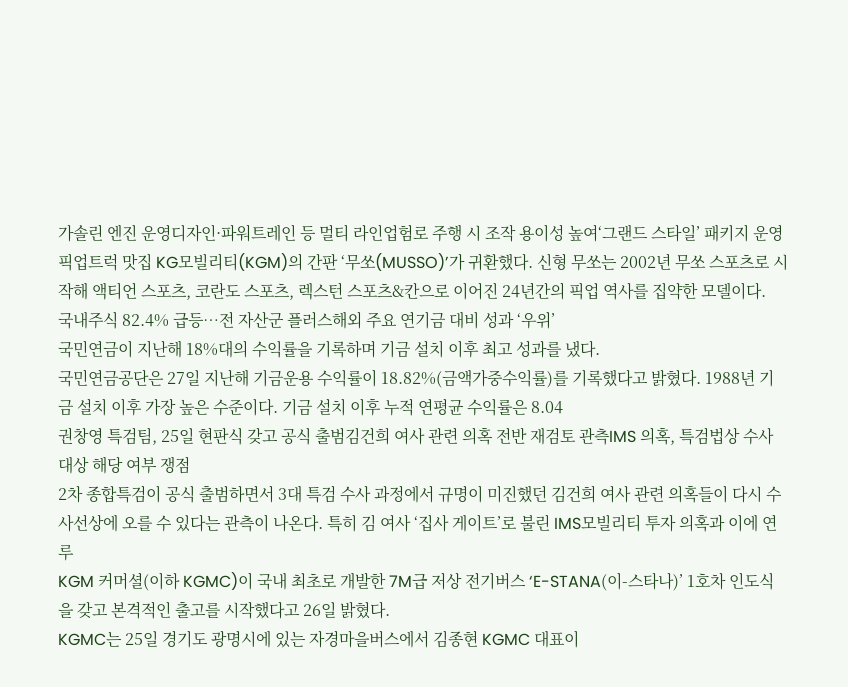가솔린 엔진 운영디자인·파워트레인 등 멀티 라인업험로 주행 시 조작 용이성 높여‘그랜드 스타일’ 패키지 운영
픽업트럭 맛집 KG모빌리티(KGM)의 간판 ‘무쏘(MUSSO)’가 귀환했다. 신형 무쏘는 2002년 무쏘 스포츠로 시작해 액티언 스포츠, 코란도 스포츠, 렉스턴 스포츠&칸으로 이어진 24년간의 픽업 역사를 집약한 모델이다.
국내주식 82.4% 급등…전 자산군 플러스해외 주요 연기금 대비 성과 ‘우위’
국민연금이 지난해 18%대의 수익률을 기록하며 기금 설치 이후 최고 성과를 냈다.
국민연금공단은 27일 지난해 기금운용 수익률이 18.82%(금액가중수익률)를 기록했다고 밝혔다. 1988년 기금 설치 이후 가장 높은 수준이다. 기금 설치 이후 누적 연평균 수익률은 8.04
권창영 특검팀, 25일 현판식 갖고 공식 출범김건희 여사 관련 의혹 전반 재검토 관측IMS 의혹, 특검법상 수사 대상 해당 여부 쟁점
2차 종합특검이 공식 출범하면서 3대 특검 수사 과정에서 규명이 미진했던 김건희 여사 관련 의혹들이 다시 수사선상에 오를 수 있다는 관측이 나온다. 특히 김 여사 ‘집사 게이트’로 불린 IMS모빌리티 투자 의혹과 이에 연루
KGM 커머셜(이하 KGMC)이 국내 최초로 개발한 7M급 저상 전기버스 ‘E-STANA(이-스타나)’ 1호차 인도식을 갖고 본격적인 출고를 시작했다고 26일 밝혔다.
KGMC는 25일 경기도 광명시에 있는 자경마을버스에서 김종현 KGMC 대표이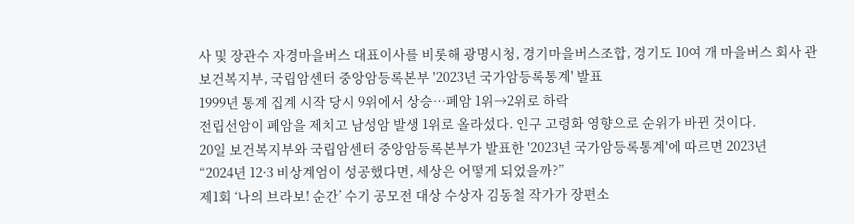사 및 장관수 자경마을버스 대표이사를 비롯해 광명시청, 경기마을버스조합, 경기도 10여 개 마을버스 회사 관
보건복지부, 국립암센터 중앙암등록본부 '2023년 국가암등록통계' 발표
1999년 통계 집계 시작 당시 9위에서 상승…폐암 1위→2위로 하락
전립선암이 폐암을 제치고 남성암 발생 1위로 올라섰다. 인구 고령화 영향으로 순위가 바뀐 것이다.
20일 보건복지부와 국립암센터 중앙암등록본부가 발표한 '2023년 국가암등록통계'에 따르면 2023년
“2024년 12·3 비상계엄이 성공했다면, 세상은 어떻게 되었을까?”
제1회 ‘나의 브라보! 순간’ 수기 공모전 대상 수상자 김동철 작가가 장편소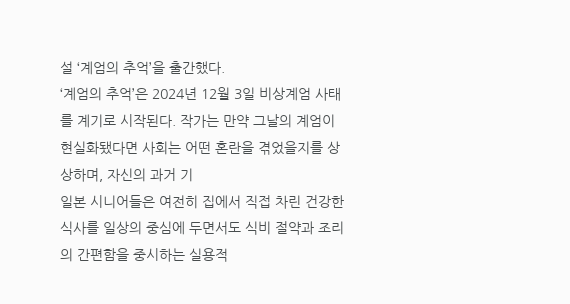설 ‘계엄의 추억’을 출간했다.
‘계엄의 추억’은 2024년 12월 3일 비상계엄 사태를 계기로 시작된다. 작가는 만약 그날의 계엄이 현실화됐다면 사회는 어떤 혼란을 겪었을지를 상상하며, 자신의 과거 기
일본 시니어들은 여전히 집에서 직접 차린 건강한 식사를 일상의 중심에 두면서도 식비 절약과 조리의 간편함을 중시하는 실용적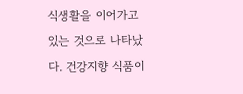식생활을 이어가고 있는 것으로 나타났다. 건강지향 식품이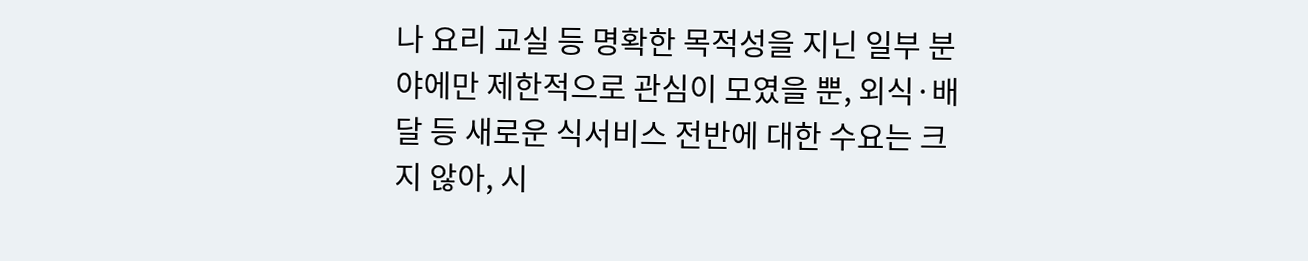나 요리 교실 등 명확한 목적성을 지닌 일부 분야에만 제한적으로 관심이 모였을 뿐, 외식·배달 등 새로운 식서비스 전반에 대한 수요는 크지 않아, 시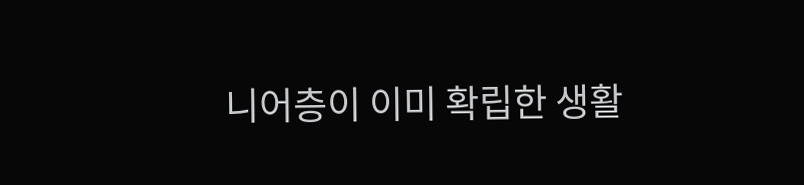니어층이 이미 확립한 생활